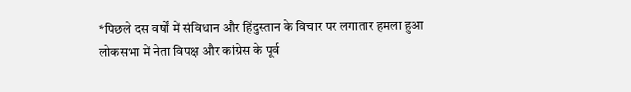*पिछले दस वर्षों में संविधान और हिंदुस्तान के विचार पर लगातार हमला हुआ
लोकसभा में नेता विपक्ष और कांग्रेस के पूर्व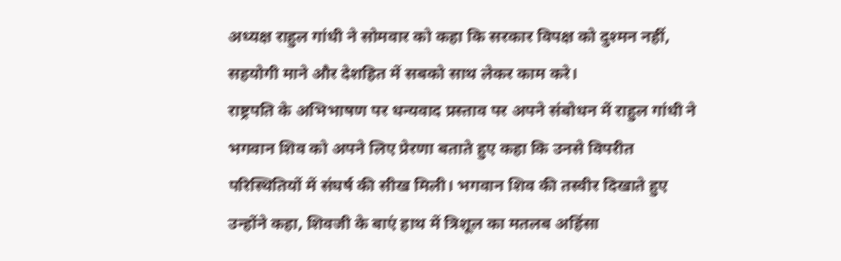अध्यक्ष राहुल गांधी ने सोमवार को कहा कि सरकार विपक्ष को दुश्मन नहीं, सहयोगी माने और देशहित में सबको साथ लेकर काम करे।
राष्ट्रपति के अभिभाषण पर धन्यवाद प्रस्ताव पर अपने संबोधन में राहुल गांधी ने भगवान शिव को अपने लिए प्रेरणा बताते हुए कहा कि उनसे विपरीत परिस्थितियों में संघर्ष की सीख मिली। भगवान शिव की तस्वीर दिखाते हुए उन्होंने कहा, शिवजी के बाएं हाथ में त्रिशूल का मतलब अहिंसा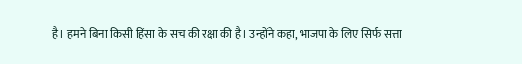है। हमने बिना किसी हिंसा के सच की रक्षा की है। उन्होंने कहा, भाजपा के लिए सिर्फ सत्ता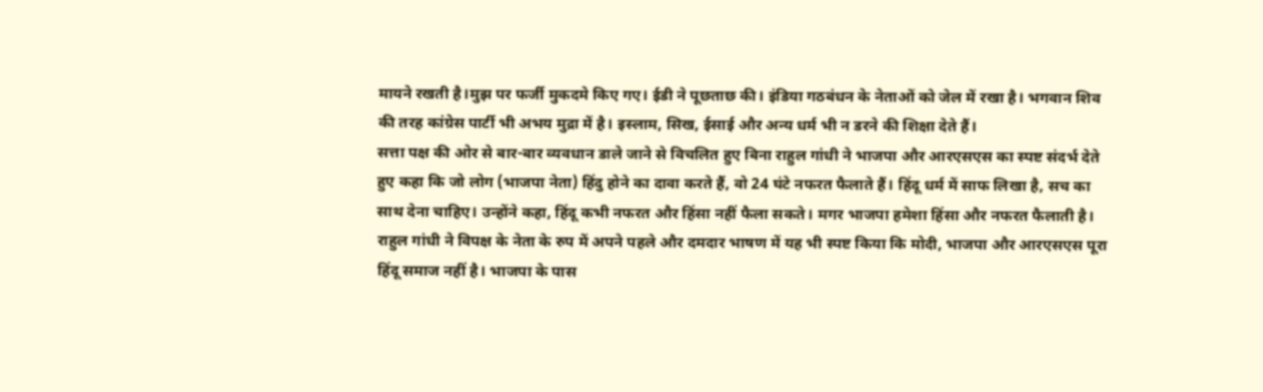मायने रखती है।मुझ पर फर्जी मुकदमे किए गए। ईडी ने पूछताछ की। इंडिया गठबंधन के नेताओं को जेल में रखा है। भगवान शिव की तरह कांग्रेस पार्टी भी अभय मुद्रा में है। इस्लाम, सिख, ईसाई और अन्य धर्म भी न डरने की शिक्षा देते हैं।
सत्ता पक्ष की ओर से बार-बार व्यवधान डाले जाने से विचलित हुए बिना राहुल गांधी ने भाजपा और आरएसएस का स्पष्ट संदर्भ देते हुए कहा कि जो लोग (भाजपा नेता) हिंदु होने का दावा करते हैं, वो 24 घंटे नफरत फैलाते हैं। हिंदू धर्म में साफ लिखा है, सच का साथ देना चाहिए। उन्होंने कहा, हिंदू कभी नफरत और हिंसा नहीं फैला सकते। मगर भाजपा हमेशा हिंसा और नफरत फैलाती है।
राहुल गांधी ने विपक्ष के नेता के रुप में अपने पहले और दमदार भाषण में यह भी स्पष्ट किया कि मोदी, भाजपा और आरएसएस पूरा हिंदू समाज नहीं है। भाजपा के पास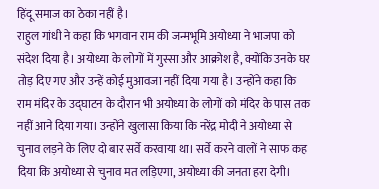हिंदू समाज का ठेका नहीं है।
राहुल गांधी ने कहा कि भगवान राम की जन्मभूमि अयोध्या ने भाजपा को संदेश दिया है। अयोध्या के लोगों में गुस्सा और आक्रोश है, क्योंकि उनके घर तोड़ दिए गए और उन्हें कोई मुआवजा नहीं दिया गया है। उन्होंने कहा कि राम मंदिर के उद्घाटन के दौरान भी अयोध्या के लोगों को मंदिर के पास तक नहीं आने दिया गया। उन्होंने खुलासा किया कि नरेंद्र मोदी ने अयोध्या से चुनाव लड़ने के लिए दो बार सर्वे करवाया था। सर्वे करने वालों ने साफ कह दिया कि अयोध्या से चुनाव मत लड़िएगा, अयोध्या की जनता हरा देगी।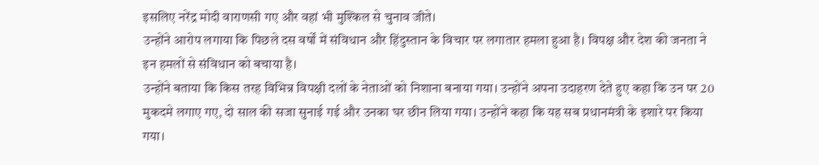इसलिए नरेंद्र मोदी वाराणसी गए और वहां भी मुश्किल से चुनाव जीते।
उन्होंने आरोप लगाया कि पिछले दस वर्षों में संविधान और हिंदुस्तान के विचार पर लगातार हमला हुआ है। विपक्ष और देश की जनता ने इन हमलों से संविधान को बचाया है।
उन्होंने बताया कि किस तरह विभिन्न विपक्षी दलों के नेताओं को निशाना बनाया गया। उन्होंने अपना उदाहरण देते हुए कहा कि उन पर 20 मुकदमे लगाए गए, दो साल की सजा सुनाई गई और उनका घर छीन लिया गया। उन्होंने कहा कि यह सब प्रधानमंत्री के इशारे पर किया गया।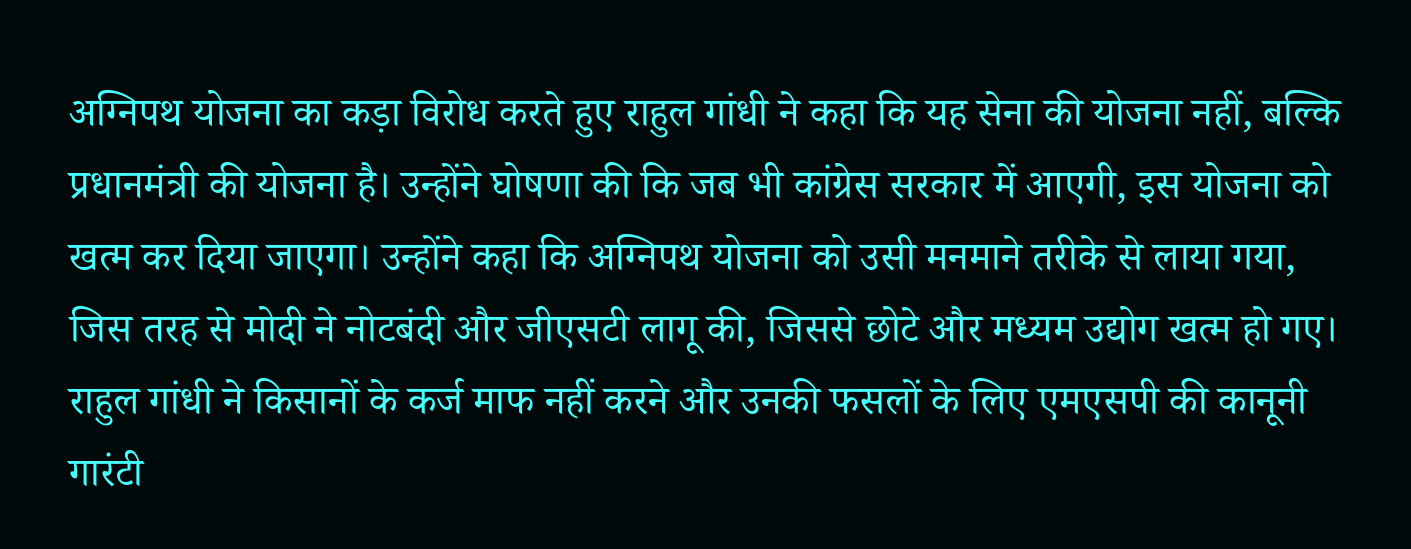अग्निपथ योजना का कड़ा विरोध करते हुए राहुल गांधी ने कहा कि यह सेना की योजना नहीं, बल्कि प्रधानमंत्री की योजना है। उन्होंने घोषणा की कि जब भी कांग्रेस सरकार में आएगी, इस योजना को खत्म कर दिया जाएगा। उन्होंने कहा कि अग्निपथ योजना को उसी मनमाने तरीके से लाया गया, जिस तरह से मोदी ने नोटबंदी और जीएसटी लागू की, जिससे छोटे और मध्यम उद्योग खत्म हो गए। राहुल गांधी ने किसानों के कर्ज माफ नहीं करने और उनकी फसलों के लिए एमएसपी की कानूनी गारंटी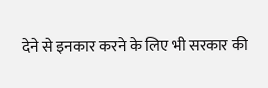देने से इनकार करने के लिए भी सरकार की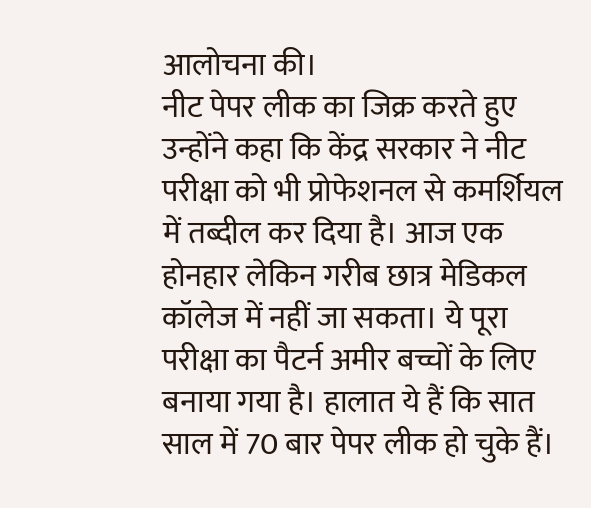आलोचना की।
नीट पेपर लीक का जिक्र करते हुए उन्होंने कहा कि केंद्र सरकार ने नीट परीक्षा को भी प्रोफेशनल से कमर्शियल में तब्दील कर दिया है। आज एक होनहार लेकिन गरीब छात्र मेडिकल कॉलेज में नहीं जा सकता। ये पूरा परीक्षा का पैटर्न अमीर बच्चों के लिए बनाया गया है। हालात ये हैं कि सात साल में 70 बार पेपर लीक हो चुके हैं।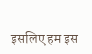इसलिए हम इस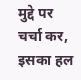मुद्दे पर चर्चा कर, इसका हल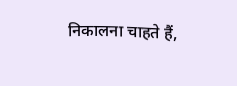निकालना चाहते हैं,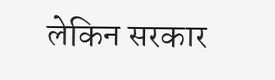लेकिन सरकार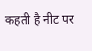कहती है नीट पर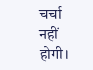चर्चा नहीं होगी।